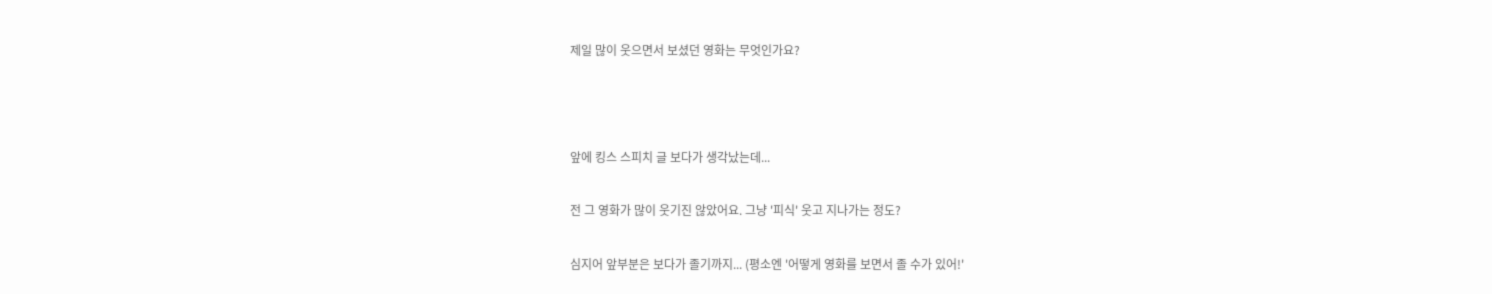제일 많이 웃으면서 보셨던 영화는 무엇인가요?



앞에 킹스 스피치 글 보다가 생각났는데...

전 그 영화가 많이 웃기진 않았어요. 그냥 '피식' 웃고 지나가는 정도?

심지어 앞부분은 보다가 졸기까지... (평소엔 '어떻게 영화를 보면서 졸 수가 있어!'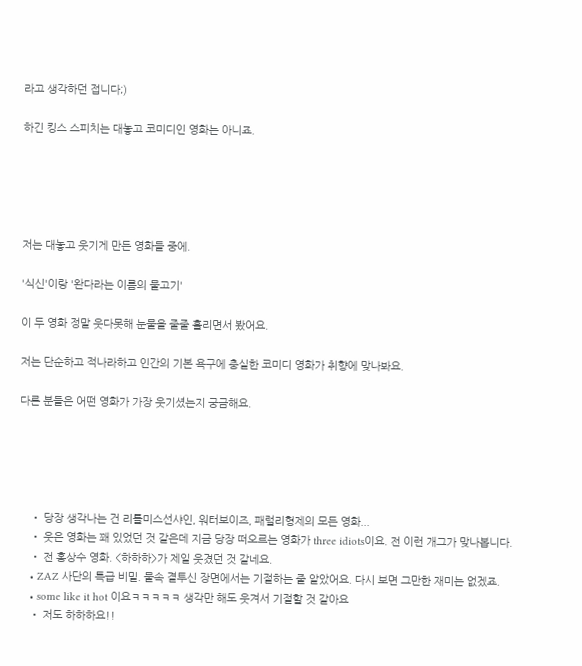라고 생각하던 접니다;)

하긴 킹스 스피치는 대놓고 코미디인 영화는 아니죠.





저는 대놓고 웃기게 만든 영화들 중에.

'식신'이랑 '완다라는 이름의 물고기'

이 두 영화 정말 웃다못해 눈물을 줄줄 흘리면서 봤어요.

저는 단순하고 적나라하고 인간의 기본 욕구에 충실한 코미디 영화가 취향에 맞나봐요.

다른 분들은 어떤 영화가 가장 웃기셨는지 궁금해요.





    • 당장 생각나는 건 리틀미스선샤인, 워터보이즈, 패럴리형제의 모든 영화...
    • 웃은 영화는 꽤 있었던 것 같은데 지금 당장 떠오르는 영화가 three idiots이요. 전 이런 개그가 맞나봅니다.
    • 전 홍상수 영화. <하하하>가 제일 웃겼던 것 같네요.
    • ZAZ 사단의 특급 비밀. 물속 결투신 장면에서는 기절하는 줄 알았어요. 다시 보면 그만한 재미는 없겠죠.
    • some like it hot 이요ㅋㅋㅋㅋㅋ 생각만 해도 웃겨서 기절할 것 같아요
    • 저도 하하하요!!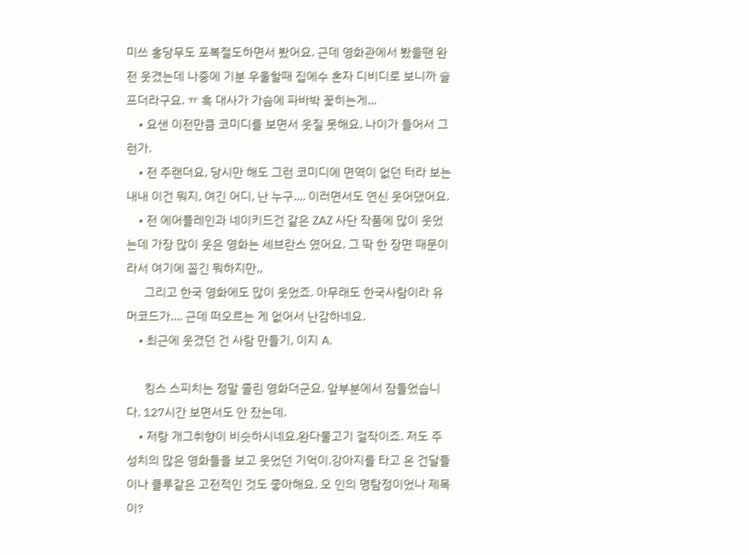미쓰 홍당무도 포복절도하면서 봤어요. 근데 영화관에서 봤을땐 완전 웃겼는데 나중에 기분 우울할때 집에수 혼자 디비디로 보니까 슬프더라구요. ㅠ 흑 대사가 가슴에 파바박 꽃히는게...
    • 요샌 이전만큼 코미디를 보면서 웃질 못해요. 나이가 들어서 그런가.
    • 전 주랜더요, 당시만 해도 그런 코미디에 면역이 없던 터라 보는 내내 이건 뭐지, 여긴 어디, 난 누구.... 이러면서도 연신 웃어댔어요.
    • 전 에어플레인과 네이키드건 같은 ZAZ 사단 작품에 많이 웃었는데 가장 많이 웃은 영화는 세브란스 였어요. 그 딱 한 장면 때문이라서 여기에 꼽긴 뭐하지만,,
      그리고 한국 영화에도 많이 웃었죠. 아무래도 한국사람이라 유머코드가.... 근데 떠오르는 게 없어서 난감하네요.
    • 최근에 웃겼던 건 사람 만들기, 이지 A.

      킹스 스피치는 정말 졸린 영화더군요. 앞부분에서 잠들었습니다. 127시간 보면서도 안 잤는데.
    • 저랑 개그취향이 비슷하시네요.완다물고기 걸작이죠. 저도 주성치의 많은 영화들을 보고 웃었던 기억이.강아지를 타고 온 건달들이나 클루같은 고전적인 것도 좋아해요. 오 인의 명탐정이었나 제목이?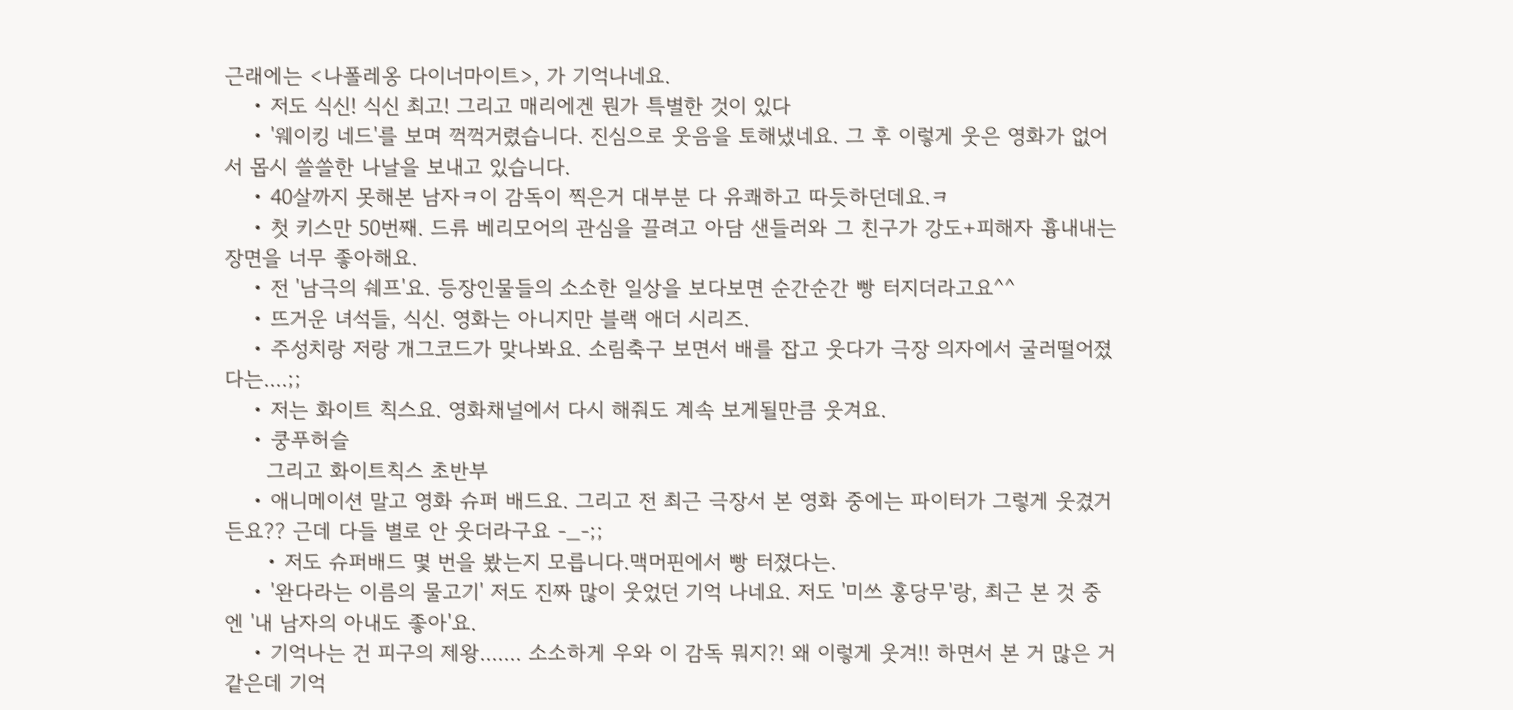근래에는 <나폴레옹 다이너마이트>, 가 기억나네요.
    • 저도 식신! 식신 최고! 그리고 매리에겐 뭔가 특별한 것이 있다
    • '웨이킹 네드'를 보며 꺽꺽거렸습니다. 진심으로 웃음을 토해냈네요. 그 후 이렇게 웃은 영화가 없어서 몹시 쓸쓸한 나날을 보내고 있습니다.
    • 40살까지 못해본 남자ㅋ이 감독이 찍은거 대부분 다 유쾌하고 따듯하던데요.ㅋ
    • 첫 키스만 50번째. 드류 베리모어의 관심을 끌려고 아담 샌들러와 그 친구가 강도+피해자 흉내내는 장면을 너무 좋아해요.
    • 전 '남극의 쉐프'요. 등장인물들의 소소한 일상을 보다보면 순간순간 빵 터지더라고요^^
    • 뜨거운 녀석들, 식신. 영화는 아니지만 블랙 애더 시리즈.
    • 주성치랑 저랑 개그코드가 맞나봐요. 소림축구 보면서 배를 잡고 웃다가 극장 의자에서 굴러떨어졌다는....;;
    • 저는 화이트 칙스요. 영화채널에서 다시 해줘도 계속 보게될만큼 웃겨요.
    • 쿵푸허슬
      그리고 화이트칙스 초반부
    • 애니메이션 말고 영화 슈퍼 배드요. 그리고 전 최근 극장서 본 영화 중에는 파이터가 그렇게 웃겼거든요?? 근데 다들 별로 안 웃더라구요 -_-;;
      • 저도 슈퍼배드 몇 번을 봤는지 모릅니다.맥머핀에서 빵 터졌다는.
    • '완다라는 이름의 물고기' 저도 진짜 많이 웃었던 기억 나네요. 저도 '미쓰 홍당무'랑, 최근 본 것 중엔 '내 남자의 아내도 좋아'요.
    • 기억나는 건 피구의 제왕....... 소소하게 우와 이 감독 뭐지?! 왜 이렇게 웃겨!! 하면서 본 거 많은 거 같은데 기억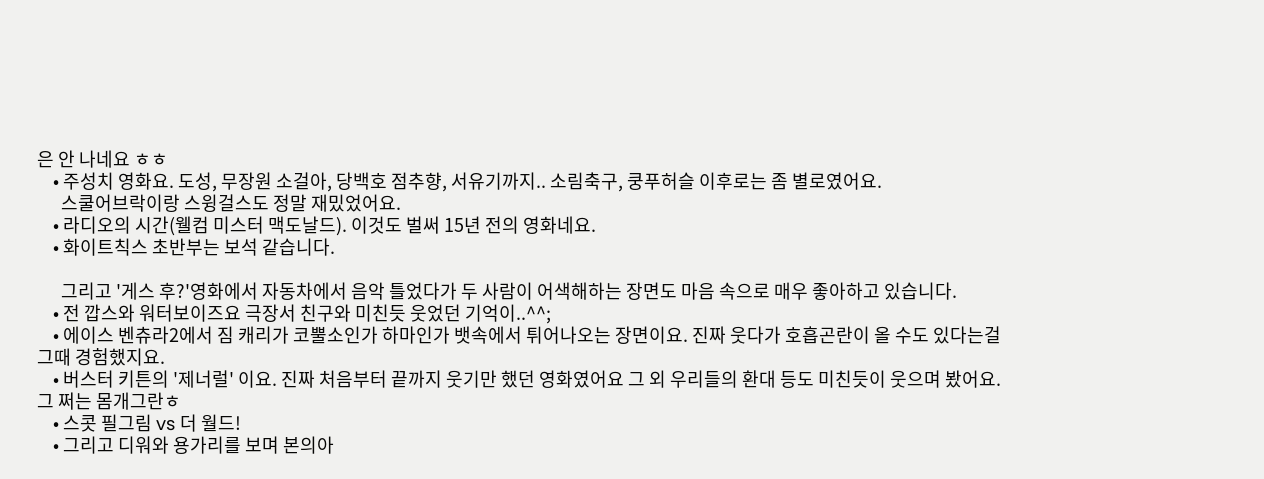은 안 나네요 ㅎㅎ
    • 주성치 영화요. 도성, 무장원 소걸아, 당백호 점추향, 서유기까지.. 소림축구, 쿵푸허슬 이후로는 좀 별로였어요.
      스쿨어브락이랑 스윙걸스도 정말 재밌었어요.
    • 라디오의 시간(웰컴 미스터 맥도날드). 이것도 벌써 15년 전의 영화네요.
    • 화이트칙스 초반부는 보석 같습니다.

      그리고 '게스 후?'영화에서 자동차에서 음악 틀었다가 두 사람이 어색해하는 장면도 마음 속으로 매우 좋아하고 있습니다.
    • 전 깝스와 워터보이즈요 극장서 친구와 미친듯 웃었던 기억이..^^;
    • 에이스 벤츄라2에서 짐 캐리가 코뿔소인가 하마인가 뱃속에서 튀어나오는 장면이요. 진짜 웃다가 호흡곤란이 올 수도 있다는걸 그때 경험했지요.
    • 버스터 키튼의 '제너럴' 이요. 진짜 처음부터 끝까지 웃기만 했던 영화였어요 그 외 우리들의 환대 등도 미친듯이 웃으며 봤어요. 그 쩌는 몸개그란ㅎ
    • 스콧 필그림 vs 더 월드!
    • 그리고 디워와 용가리를 보며 본의아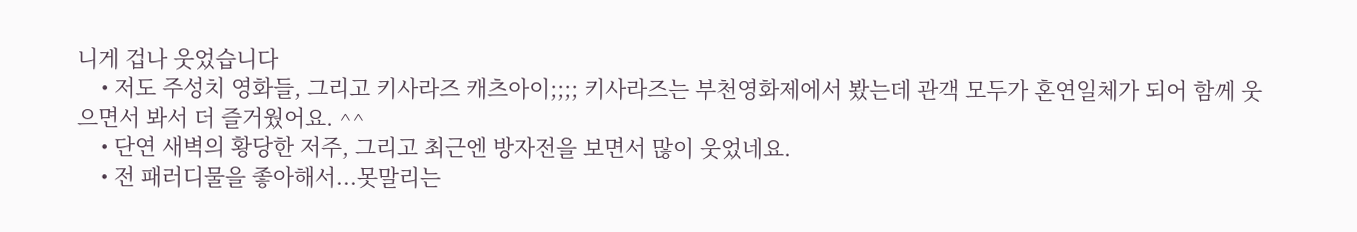니게 겁나 웃었습니다
    • 저도 주성치 영화들, 그리고 키사라즈 캐츠아이;;;; 키사라즈는 부천영화제에서 봤는데 관객 모두가 혼연일체가 되어 함께 웃으면서 봐서 더 즐거웠어요. ^^
    • 단연 새벽의 황당한 저주, 그리고 최근엔 방자전을 보면서 많이 웃었네요.
    • 전 패러디물을 좋아해서...못말리는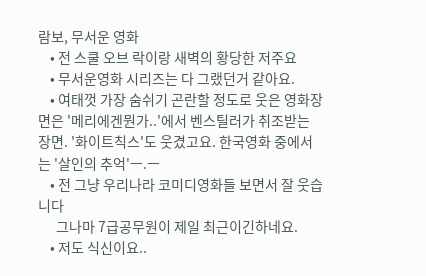람보, 무서운 영화
    • 전 스쿨 오브 락이랑 새벽의 황당한 저주요
    • 무서운영화 시리즈는 다 그랬던거 같아요.
    • 여태껏 가장 숨쉬기 곤란할 정도로 웃은 영화장면은 '메리에겐뭔가..'에서 벤스틸러가 취조받는 장면. '화이트칙스'도 웃겼고요. 한국영화 중에서는 '살인의 추억'ㅡ.ㅡ
    • 전 그냥 우리나라 코미디영화들 보면서 잘 웃습니다
      그나마 7급공무원이 제일 최근이긴하네요.
    • 저도 식신이요..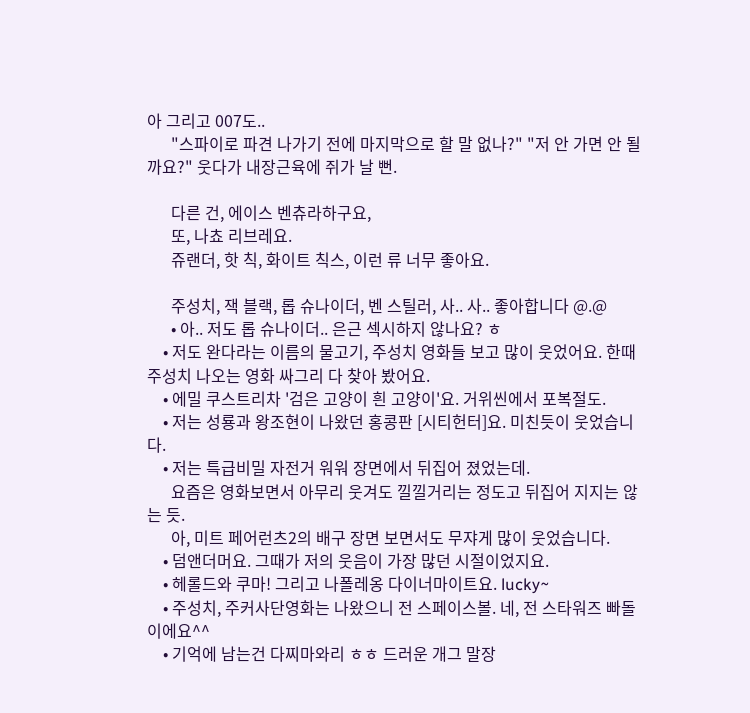아 그리고 007도..
      "스파이로 파견 나가기 전에 마지막으로 할 말 없나?" "저 안 가면 안 될까요?" 웃다가 내장근육에 쥐가 날 뻔.

      다른 건, 에이스 벤츄라하구요,
      또, 나쵸 리브레요.
      쥬랜더, 핫 칙, 화이트 칙스, 이런 류 너무 좋아요.

      주성치, 잭 블랙, 롭 슈나이더, 벤 스틸러, 사.. 사.. 좋아합니다 @.@
      • 아.. 저도 롭 슈나이더.. 은근 섹시하지 않나요? ㅎ
    • 저도 완다라는 이름의 물고기, 주성치 영화들 보고 많이 웃었어요. 한때 주성치 나오는 영화 싸그리 다 찾아 봤어요.
    • 에밀 쿠스트리차 '검은 고양이 흰 고양이'요. 거위씬에서 포복절도.
    • 저는 성룡과 왕조현이 나왔던 홍콩판 [시티헌터]요. 미친듯이 웃었습니다.
    • 저는 특급비밀 자전거 워워 장면에서 뒤집어 졌었는데.
      요즘은 영화보면서 아무리 웃겨도 낄낄거리는 정도고 뒤집어 지지는 않는 듯.
      아, 미트 페어런츠2의 배구 장면 보면서도 무쟈게 많이 웃었습니다.
    • 덤앤더머요. 그때가 저의 웃음이 가장 많던 시절이었지요.
    • 헤롤드와 쿠마! 그리고 나폴레옹 다이너마이트요. lucky~
    • 주성치, 주커사단영화는 나왔으니 전 스페이스볼. 네, 전 스타워즈 빠돌이에요^^
    • 기억에 남는건 다찌마와리 ㅎㅎ 드러운 개그 말장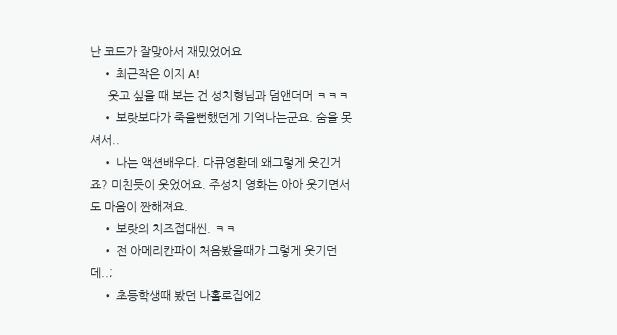난 코드가 잘맞아서 재밌었어요
    • 최근작은 이지 A!
      웃고 싶을 때 보는 건 성치형님과 덤앤더머 ㅋㅋㅋ
    • 보랏보다가 죽을뻔했던게 기억나는군요. 숨을 못셔서..
    • 나는 액션배우다. 다큐영환데 왜그렇게 웃긴거죠? 미친듯이 웃었어요. 주성치 영화는 아아 웃기면서도 마음이 짠해져요.
    • 보랏의 치즈접대씬. ㅋㅋ
    • 전 아메리칸파이 처음봤을때가 그렇게 웃기던데..;
    • 초등학생때 봤던 나홀로집에2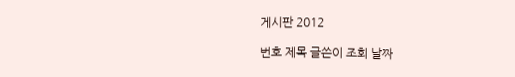게시판 2012

번호 제목 글쓴이 조회 날짜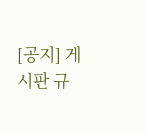[공지] 게시판 규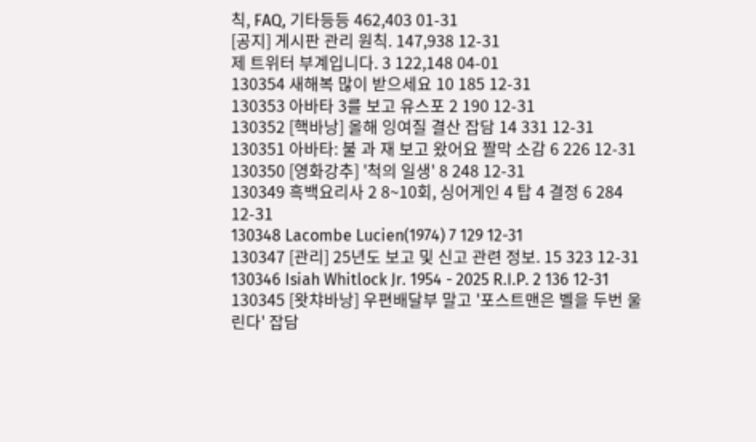칙, FAQ, 기타등등 462,403 01-31
[공지] 게시판 관리 원칙. 147,938 12-31
제 트위터 부계입니다. 3 122,148 04-01
130354 새해복 많이 받으세요 10 185 12-31
130353 아바타 3를 보고 유스포 2 190 12-31
130352 [핵바낭] 올해 잉여질 결산 잡담 14 331 12-31
130351 아바타: 불 과 재 보고 왔어요 짤막 소감 6 226 12-31
130350 [영화강추] '척의 일생' 8 248 12-31
130349 흑백요리사 2 8~10회, 싱어게인 4 탑 4 결정 6 284 12-31
130348 Lacombe Lucien(1974) 7 129 12-31
130347 [관리] 25년도 보고 및 신고 관련 정보. 15 323 12-31
130346 Isiah Whitlock Jr. 1954 - 2025 R.I.P. 2 136 12-31
130345 [왓챠바낭] 우편배달부 말고 '포스트맨은 벨을 두번 울린다' 잡담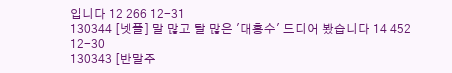입니다 12 266 12-31
130344 [넷플] 말 많고 탈 많은 '대홍수' 드디어 봤습니다 14 452 12-30
130343 [반말주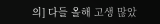의] 다들 올해 고생 많았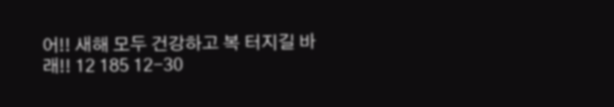어!! 새해 모두 건강하고 복 터지길 바래!! 12 185 12-30